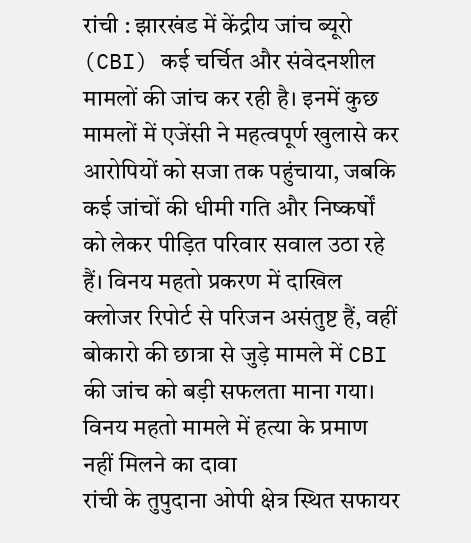रांची : झारखंड में केंद्रीय जांच ब्यूरो (CBI) कई चर्चित और संवेदनशील मामलों की जांच कर रही है। इनमें कुछ मामलों में एजेंसी ने महत्वपूर्ण खुलासे कर आरोपियों को सजा तक पहुंचाया, जबकि कई जांचों की धीमी गति और निष्कर्षों को लेकर पीड़ित परिवार सवाल उठा रहे हैं। विनय महतो प्रकरण में दाखिल क्लोजर रिपोर्ट से परिजन असंतुष्ट हैं, वहीं बोकारो की छात्रा से जुड़े मामले में CBI की जांच को बड़ी सफलता माना गया।
विनय महतो मामले में हत्या के प्रमाण नहीं मिलने का दावा
रांची के तुपुदाना ओपी क्षेत्र स्थित सफायर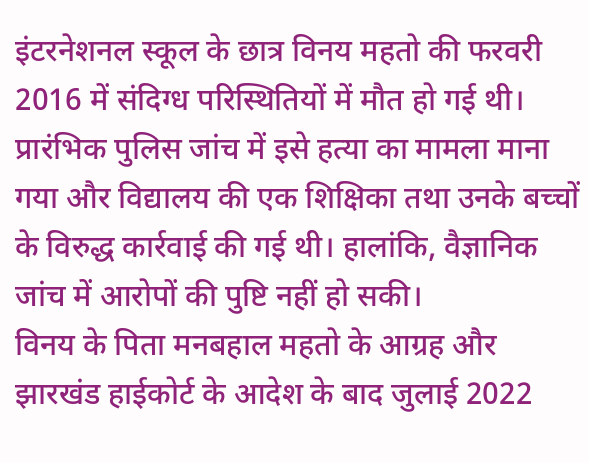इंटरनेशनल स्कूल के छात्र विनय महतो की फरवरी 2016 में संदिग्ध परिस्थितियों में मौत हो गई थी। प्रारंभिक पुलिस जांच में इसे हत्या का मामला माना गया और विद्यालय की एक शिक्षिका तथा उनके बच्चों के विरुद्ध कार्रवाई की गई थी। हालांकि, वैज्ञानिक जांच में आरोपों की पुष्टि नहीं हो सकी।
विनय के पिता मनबहाल महतो के आग्रह और झारखंड हाईकोर्ट के आदेश के बाद जुलाई 2022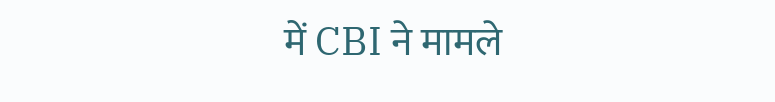में CBI ने मामले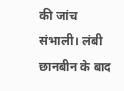की जांच संभाली। लंबी छानबीन के बाद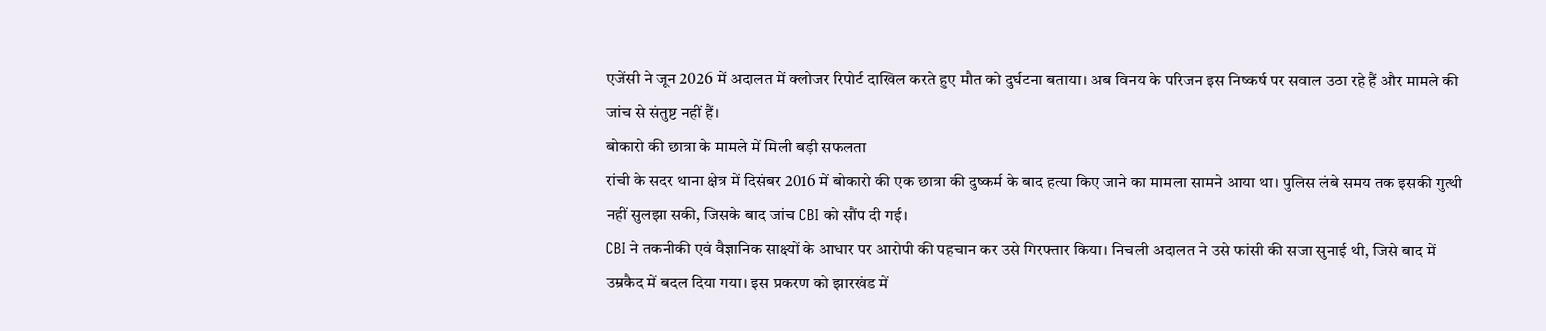एजेंसी ने जून 2026 में अदालत में क्लोजर रिपोर्ट दाखिल करते हुए मौत को दुर्घटना बताया। अब विनय के परिजन इस निष्कर्ष पर सवाल उठा रहे हैं और मामले की जांच से संतुष्ट नहीं हैं।
बोकारो की छात्रा के मामले में मिली बड़ी सफलता
रांची के सदर थाना क्षेत्र में दिसंबर 2016 में बोकारो की एक छात्रा की दुष्कर्म के बाद हत्या किए जाने का मामला सामने आया था। पुलिस लंबे समय तक इसकी गुत्थी नहीं सुलझा सकी, जिसके बाद जांच CBI को सौंप दी गई।
CBI ने तकनीकी एवं वैज्ञानिक साक्ष्यों के आधार पर आरोपी की पहचान कर उसे गिरफ्तार किया। निचली अदालत ने उसे फांसी की सजा सुनाई थी, जिसे बाद में उम्रकैद में बदल दिया गया। इस प्रकरण को झारखंड में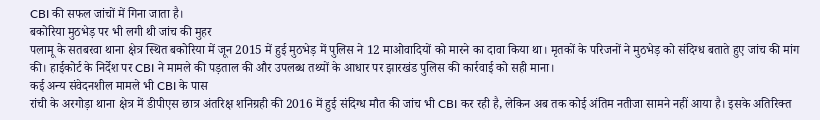CBI की सफल जांचों में गिना जाता है।
बकोरिया मुठभेड़ पर भी लगी थी जांच की मुहर
पलामू के सतबरवा थाना क्षेत्र स्थित बकोरिया में जून 2015 में हुई मुठभेड़ में पुलिस ने 12 माओवादियों को मारने का दावा किया था। मृतकों के परिजनों ने मुठभेड़ को संदिग्ध बताते हुए जांच की मांग की। हाईकोर्ट के निर्देश पर CBI ने मामले की पड़ताल की और उपलब्ध तथ्यों के आधार पर झारखंड पुलिस की कार्रवाई को सही माना।
कई अन्य संवेदनशील मामले भी CBI के पास
रांची के अरगोड़ा थाना क्षेत्र में डीपीएस छात्र अंतरिक्ष शनिग्रही की 2016 में हुई संदिग्ध मौत की जांच भी CBI कर रही है, लेकिन अब तक कोई अंतिम नतीजा सामने नहीं आया है। इसके अतिरिक्त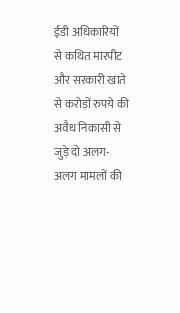ईडी अधिकारियों से कथित मारपीट और सरकारी खाते से करोड़ों रुपये की अवैध निकासी से जुड़े दो अलग-अलग मामलों की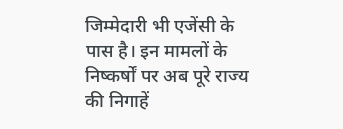जिम्मेदारी भी एजेंसी के पास है। इन मामलों के निष्कर्षों पर अब पूरे राज्य की निगाहें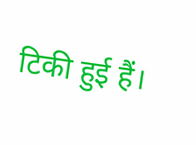टिकी हुई हैं।